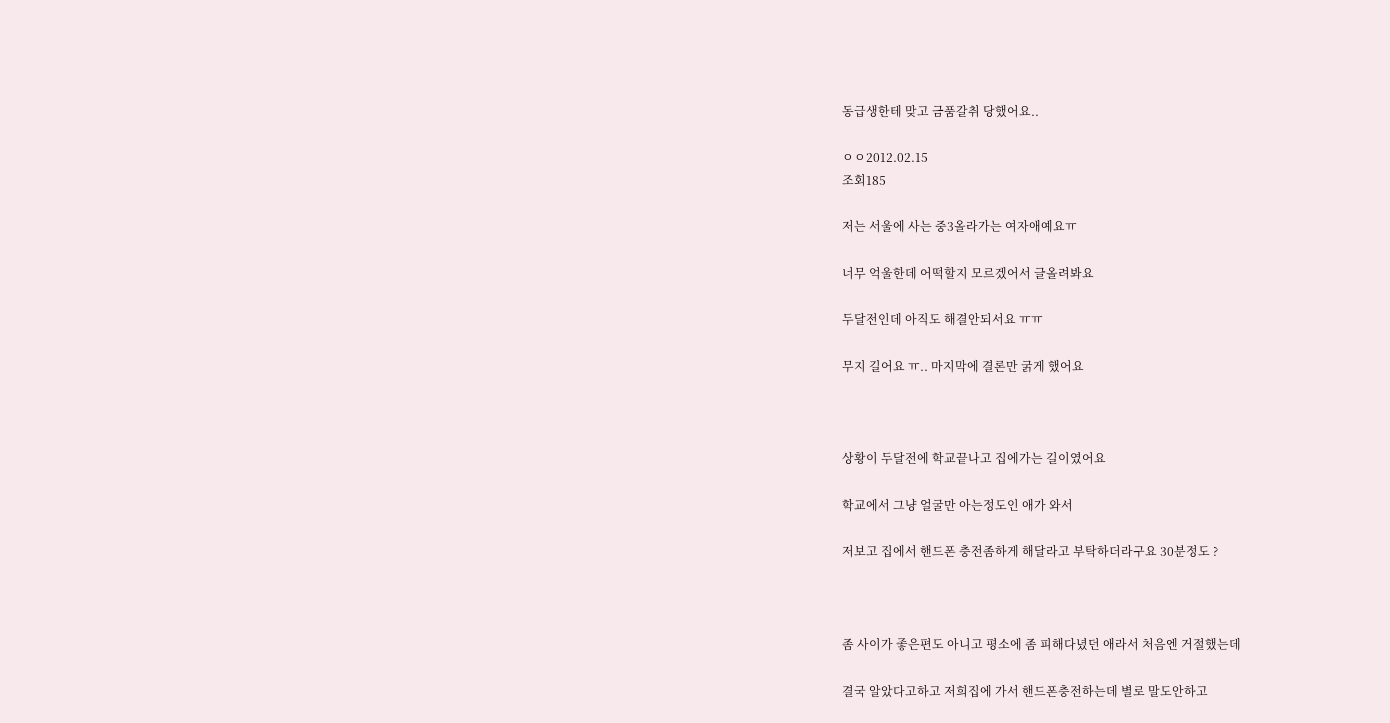동급생한테 맞고 금품갈취 당했어요..

ㅇㅇ2012.02.15
조회185

저는 서울에 사는 중3올라가는 여자애예요ㅠ

너무 억울한데 어떡할지 모르겠어서 글올려봐요

두달전인데 아직도 해결안되서요 ㅠㅠ

무지 길어요 ㅠ.. 마지막에 결론만 굵게 했어요



상황이 두달전에 학교끝나고 집에가는 길이였어요

학교에서 그냥 얼굴만 아는정도인 애가 와서

저보고 집에서 핸드폰 충전좀하게 해달라고 부탁하더라구요 30분정도 ?



좀 사이가 좋은편도 아니고 평소에 좀 피해다녔던 애라서 처음엔 거절했는데

결국 알았다고하고 저희집에 가서 핸드폰충전하는데 별로 말도안하고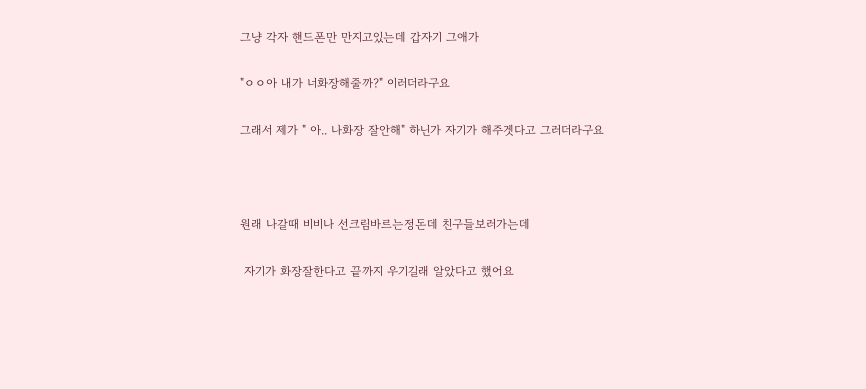그냥 각자 핸드폰만 만지고있는데 갑자기 그애가

"ㅇㅇ아 내가 너화장해줄까?" 이러더라구요

그래서 제가 " 아.. 나화장 잘안해" 하닌가 자기가 해주겟다고 그러더라구요



원래 나갈때 비비나 선크림바르는정돈데 친구들보러가는데

 자기가 화장잘한다고 끝까지 우기길래 알았다고 했어요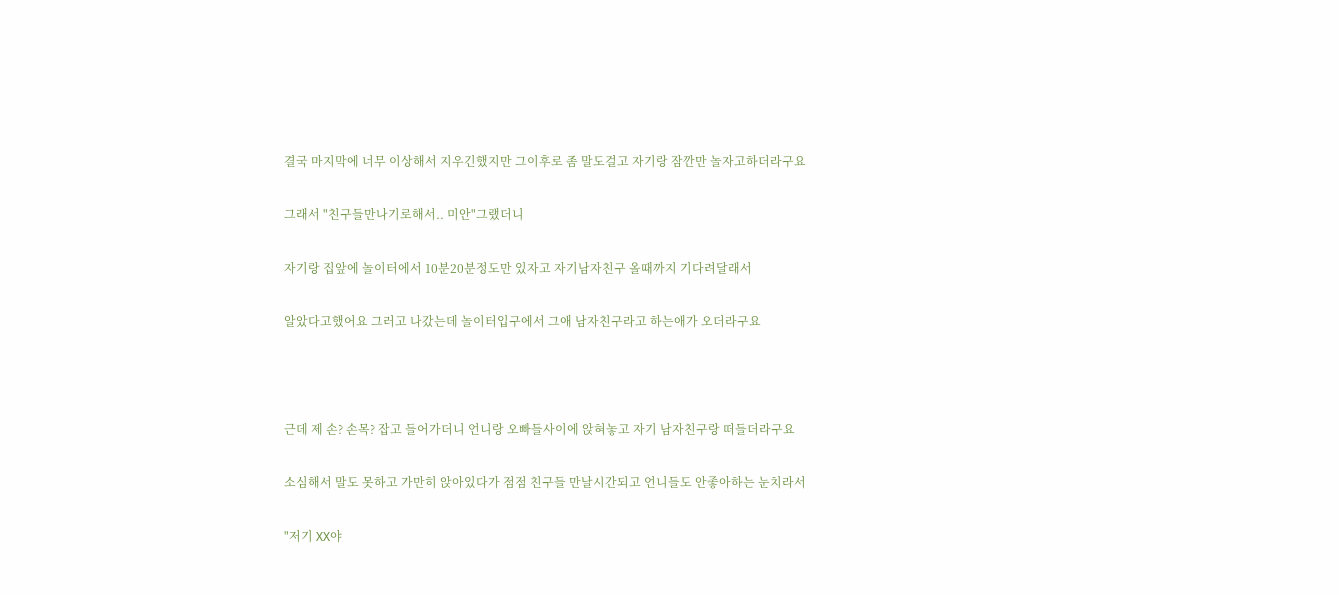결국 마지막에 너무 이상해서 지우긴했지만 그이후로 좀 말도걸고 자기랑 잠깐만 놀자고하더라구요

그래서 "친구들만나기로해서.. 미안"그랬더니

자기랑 집앞에 놀이터에서 10분20분정도만 있자고 자기남자친구 올때까지 기다려달래서

알았다고했어요 그러고 나갔는데 놀이터입구에서 그애 남자친구라고 하는애가 오더라구요



근데 제 손? 손목? 잡고 들어가더니 언니랑 오빠들사이에 앉혀놓고 자기 남자친구랑 떠들더라구요

소심해서 말도 못하고 가만히 앉아있다가 점점 친구들 만날시간되고 언니들도 안좋아하는 눈치라서

"저기 XX야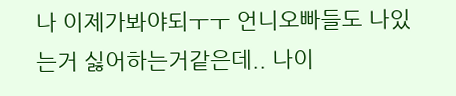나 이제가봐야되ㅜㅜ 언니오빠들도 나있는거 싫어하는거같은데.. 나이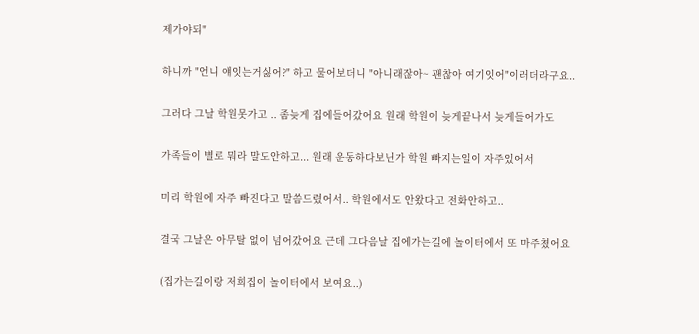제가야되"

하니까 "언니 얘잇는거싫어?" 하고 물어보더니 "아니래잖아~ 괜찮아 여기잇어"이러더라구요..

그러다 그날 학원못가고 .. 좀늦게 집에들어갔어요 원래 학원이 늦게끝나서 늦게들어가도

가족들이 별로 뭐라 말도안하고... 원래 운동하다보닌가 학원 빠지는일이 자주있어서

미리 학원에 자주 빠진다고 말씀드렸어서.. 학원에서도 안왔다고 전화안하고..

결국 그날은 아무탈 없이 넘어갔어요 근데 그다음날 집에가는길에 놀이터에서 또 마주쳤어요

(집가는길이랑 저희집이 놀이터에서 보여요..)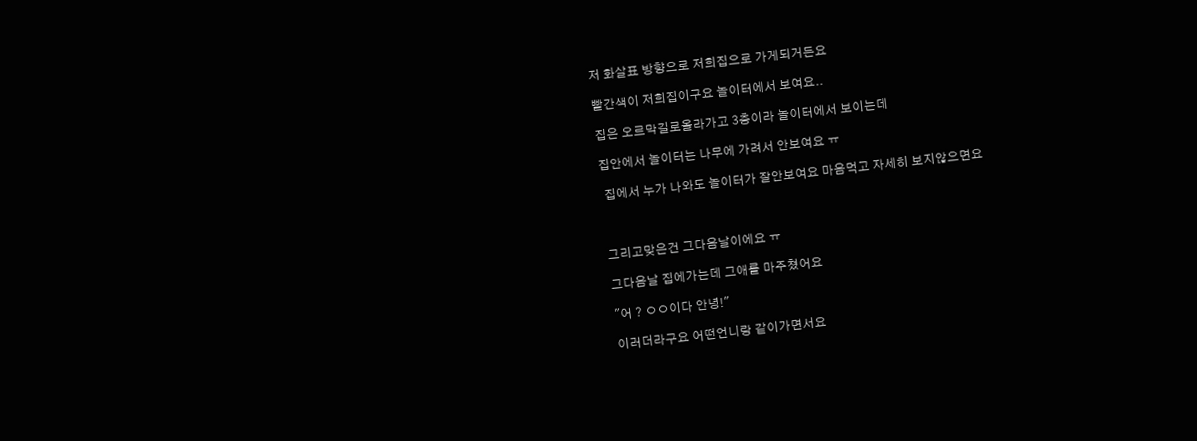저 화살표 방향으로 저희집으로 가게되거든요

빨간색이 저희집이구요 놀이터에서 보여요..

집은 오르막길로올라가고 3층이라 놀이터에서 보이는데

집안에서 놀이터는 나무에 가려서 안보여요 ㅠ

 집에서 누가 나와도 놀이터가 잘안보여요 마음먹고 자세히 보지않으면요



그리고맞은건 그다음날이에요 ㅠ

그다음날 집에가는데 그애를 마주쳤어요

"어 ? ㅇㅇ이다 안녕!"

이러더라구요 어떤언니랑 같이가면서요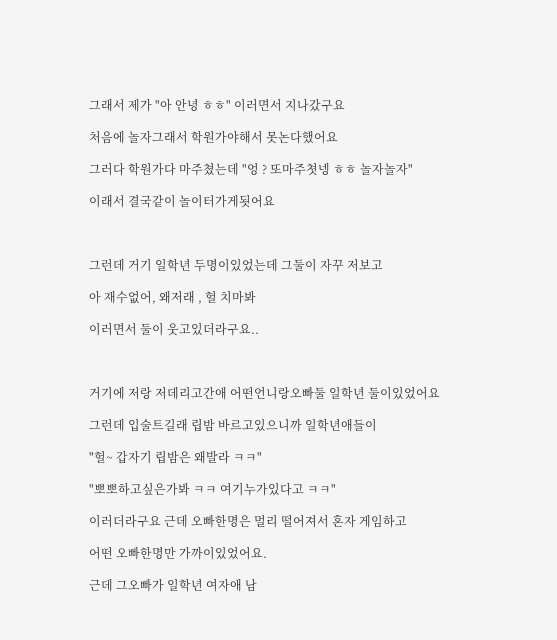그래서 제가 "아 안녕 ㅎㅎ" 이러면서 지나갔구요

처음에 놀자그래서 학원가야해서 못논다했어요

그러다 학원가다 마주쳤는데 "엉 ? 또마주쳣넹 ㅎㅎ 놀자놀자"

이래서 결국같이 놀이터가게됫어요



그런데 거기 일학년 두명이있었는데 그둘이 자꾸 저보고

아 재수없어, 왜저래 , 헐 치마봐

이러면서 둘이 웃고있더라구요..



거기에 저랑 저데리고간애 어떤언니랑오빠둘 일학년 둘이있었어요

그런데 입술트길래 립밤 바르고있으니까 일학년애들이

"헐~ 갑자기 립밤은 왜발라 ㅋㅋ"

"뽀뽀하고싶은가봐 ㅋㅋ 여기누가있다고 ㅋㅋ"

이러더라구요 근데 오빠한명은 멀리 떨어져서 혼자 게임하고

어떤 오빠한명만 가까이있었어요.

근데 그오빠가 일학년 여자애 남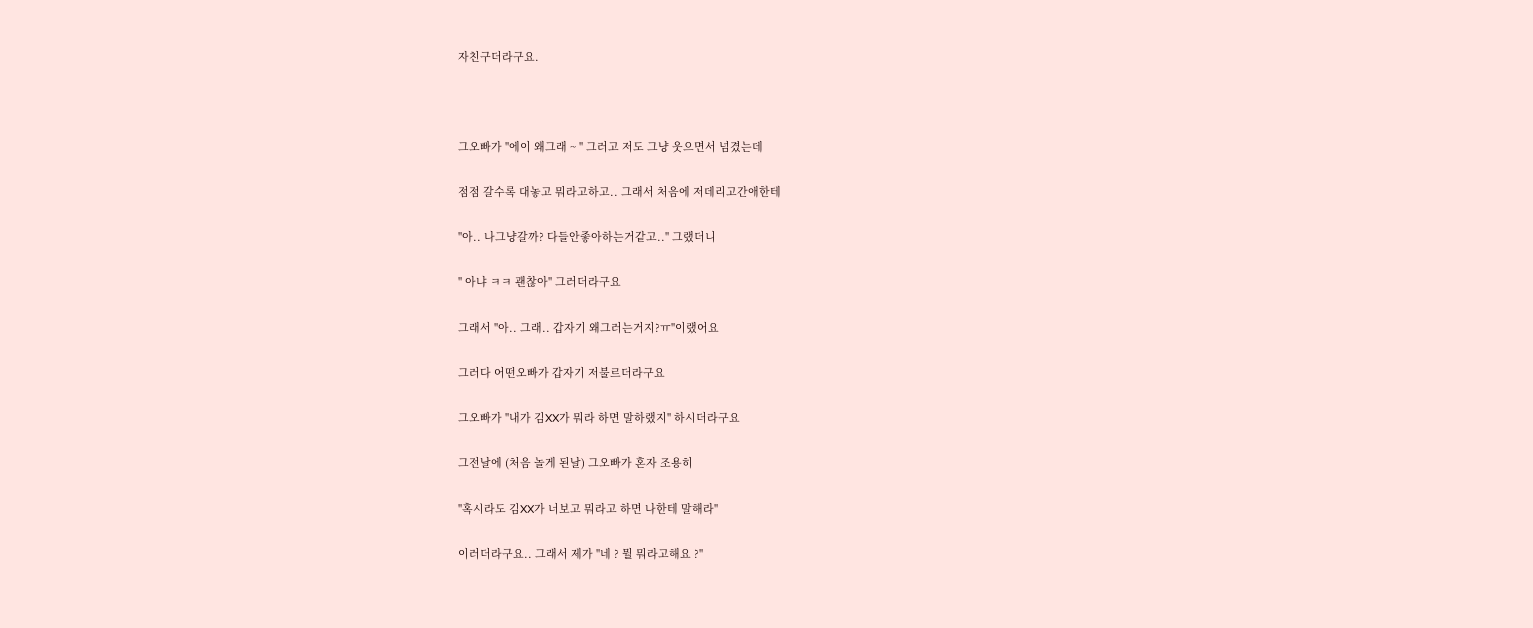자친구더라구요.



그오빠가 "에이 왜그래 ~ " 그러고 저도 그냥 웃으면서 넘겼는데

점점 갈수록 대놓고 뭐라고하고.. 그래서 처음에 저데리고간애한테

"아.. 나그냥갈까? 다들안좋아하는거같고.." 그랬더니

" 아냐 ㅋㅋ 괜찮아" 그러더라구요

그래서 "아.. 그래.. 갑자기 왜그러는거지?ㅠ"이랬어요

그러다 어떤오빠가 갑자기 저불르더라구요

그오빠가 "내가 김XX가 뭐라 하면 말하랬지" 하시더라구요

그전날에 (처음 놀게 된날) 그오빠가 혼자 조용히

"혹시라도 김XX가 너보고 뭐라고 하면 나한테 말해라"

이러더라구요.. 그래서 제가 "네 ? 뭘 뭐라고해요 ?"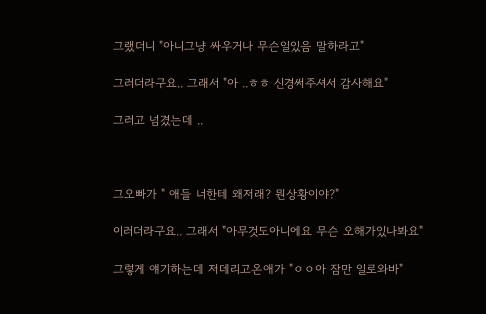그랬더니 "아니그냥 싸우거나 무슨일있음 말하라고"

그러더라구요.. 그래서 "아 ..ㅎㅎ 신경써주셔서 감사해요"

그러고 넘겼는데 ..



그오빠가 " 애들 너한테 왜저래? 뭔상황이야?"

이러더라구요.. 그래서 "아무것도아니에요 무슨 오해가있나봐요"

그렇게 얘기하는데 저데리고온애가 "ㅇㅇ아 잠만 일로와바"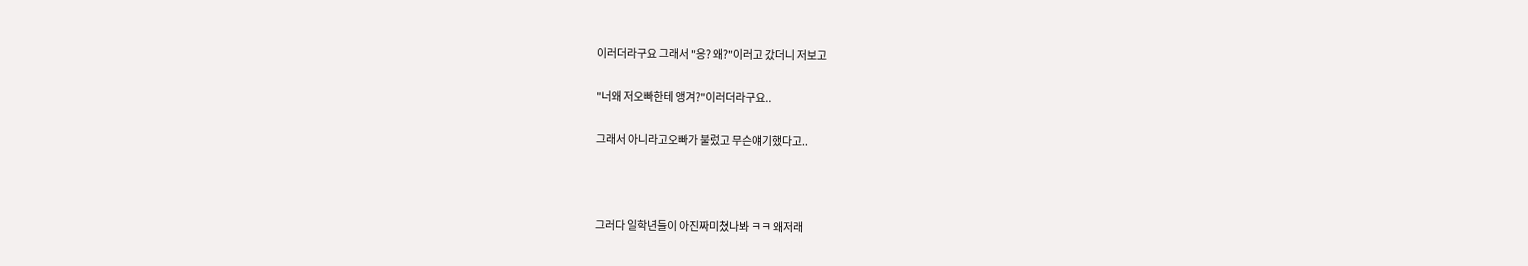이러더라구요 그래서 "응? 왜?"이러고 갔더니 저보고

"너왜 저오빠한테 앵겨?"이러더라구요..

그래서 아니라고오빠가 불렀고 무슨얘기했다고..



그러다 일학년들이 아진짜미쳤나봐 ㅋㅋ 왜저래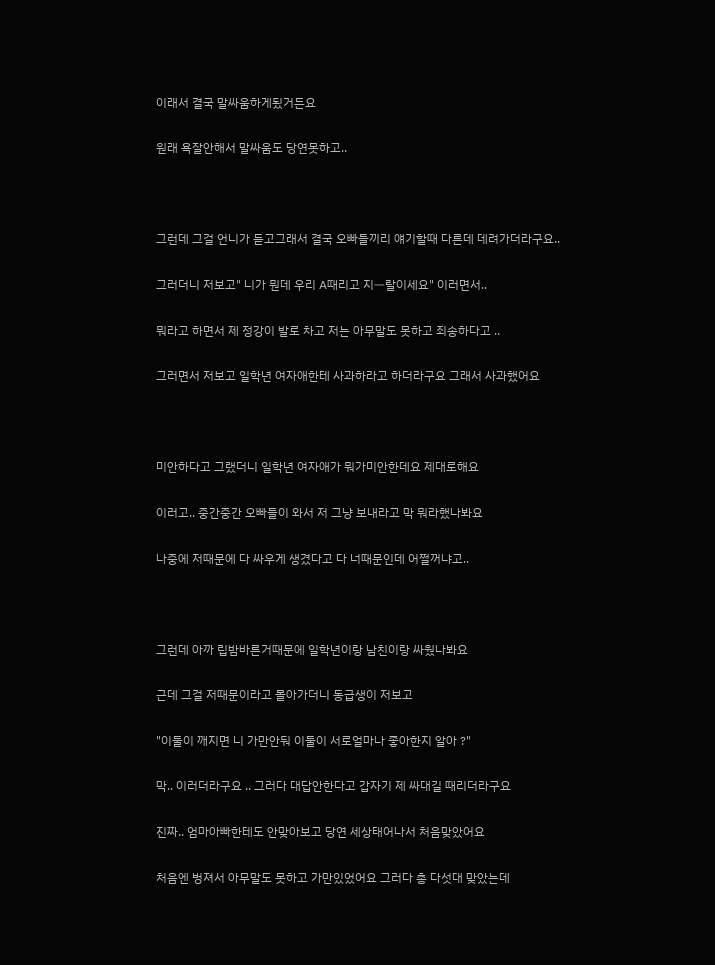이래서 결국 말싸움하게됬거든요

원래 욕잘안해서 말싸움도 당연못하고..



그런데 그걸 언니가 듣고그래서 결국 오빠들끼리 얘기할때 다른데 데려가더라구요..

그러더니 저보고" 니가 뭔데 우리 A때리고 지ㅡ랄이세요" 이러면서..

뭐라고 하면서 제 정강이 발로 차고 저는 아무말도 못하고 죄송하다고 ..

그러면서 저보고 일학년 여자애한테 사과하라고 하더라구요 그래서 사과했어요



미안하다고 그랬더니 일학년 여자애가 뭐가미안한데요 제대로해요

이러고.. 중간중간 오빠들이 와서 저 그냥 보내라고 막 뭐라했나봐요

나중에 저때문에 다 싸우게 생겼다고 다 너때문인데 어쩔꺼냐고..



그런데 아까 립밤바른거때문에 일학년이랑 남친이랑 싸웠나봐요

근데 그걸 저때문이라고 몰아가더니 동급생이 저보고

"이둘이 깨지면 니 가만안둬 이둘이 서로얼마나 좋아한지 알아 ?"

막.. 이러더라구요 .. 그러다 대답안한다고 갑자기 제 싸대길 때리더라구요

진짜.. 엄마아빠한테도 안맞아보고 당연 세상태어나서 처음맞았어요

처음엔 벙져서 아무말도 못하고 가만있었어요 그러다 총 다섯대 맞았는데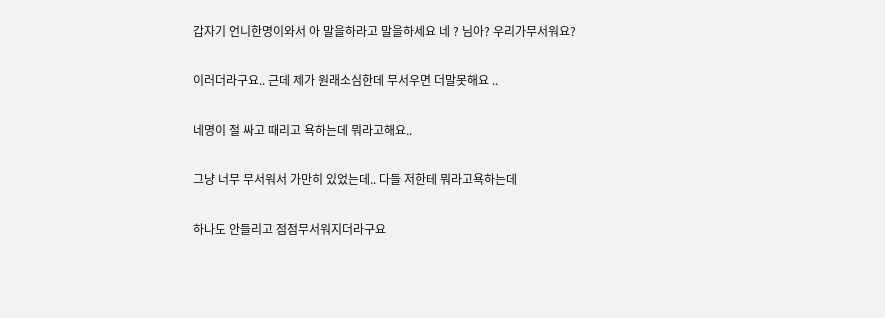갑자기 언니한명이와서 아 말을하라고 말을하세요 네 ? 님아? 우리가무서워요?

이러더라구요.. 근데 제가 원래소심한데 무서우면 더말못해요 ..

네명이 절 싸고 때리고 욕하는데 뭐라고해요..

그냥 너무 무서워서 가만히 있었는데.. 다들 저한테 뭐라고욕하는데

하나도 안들리고 점점무서워지더라구요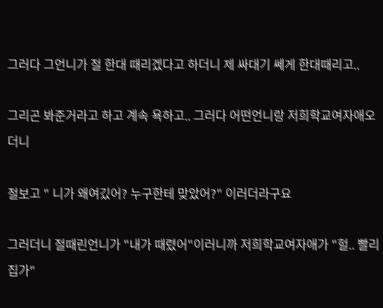그러다 그언니가 절 한대 때리겠다고 하더니 제 싸대기 쎄게 한대때리고..

그리곤 봐준거라고 하고 계속 욕하고.. 그러다 어떤언니랑 저희학교여자애오더니

절보고 " 니가 왜여깄어? 누구한테 맞았어?" 이러더라구요

그러더니 절때린언니가 "내가 때렸어"이러니까 저희학교여자애가 "헐.. 빨리 집가"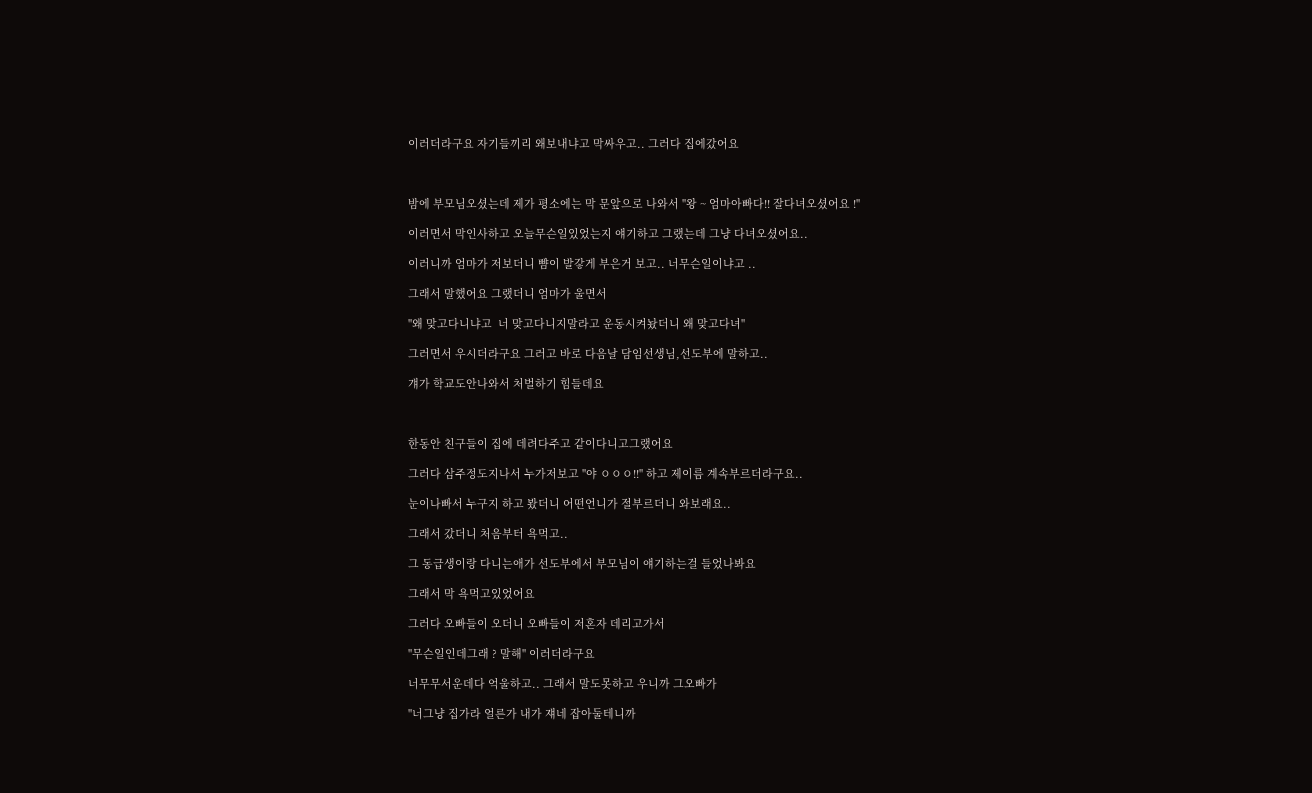이러더라구요 자기들끼리 왜보내냐고 막싸우고.. 그러다 집에갔어요



밤에 부모님오셨는데 제가 평소에는 막 문앞으로 나와서 "왕 ~ 엄마아빠다!! 잘다녀오셨어요 !"

이러면서 막인사하고 오늘무슨일있었는지 얘기하고 그랬는데 그냥 다녀오셨어요..

이러니까 엄마가 저보더니 뺨이 발갛게 부은거 보고.. 너무슨일이냐고 ..

그래서 말했어요 그랬더니 엄마가 울면서

"왜 맞고다니냐고  너 맞고다니지말라고 운동시켜놨더니 왜 맞고다녀"

그러면서 우시더라구요 그러고 바로 다음날 담임선생님,선도부에 말하고..

걔가 학교도안나와서 처벌하기 힘들데요



한동안 친구들이 집에 데려다주고 같이다니고그랬어요

그러다 삼주정도지나서 누가저보고 "야 ㅇㅇㅇ!!" 하고 제이름 계속부르더라구요..

눈이나빠서 누구지 하고 봤더니 어떤언니가 절부르더니 와보래요..

그래서 갔더니 처음부터 욕먹고..

그 동급생이랑 다니는애가 선도부에서 부모님이 얘기하는걸 들었나봐요

그래서 막 욕먹고있었어요

그러다 오빠들이 오더니 오빠들이 저혼자 데리고가서

"무슨일인데그래 ? 말해" 이러더라구요

너무무서운데다 억울하고.. 그래서 말도못하고 우니까 그오빠가

"너그냥 집가라 얼른가 내가 쟤네 잡아둘테니까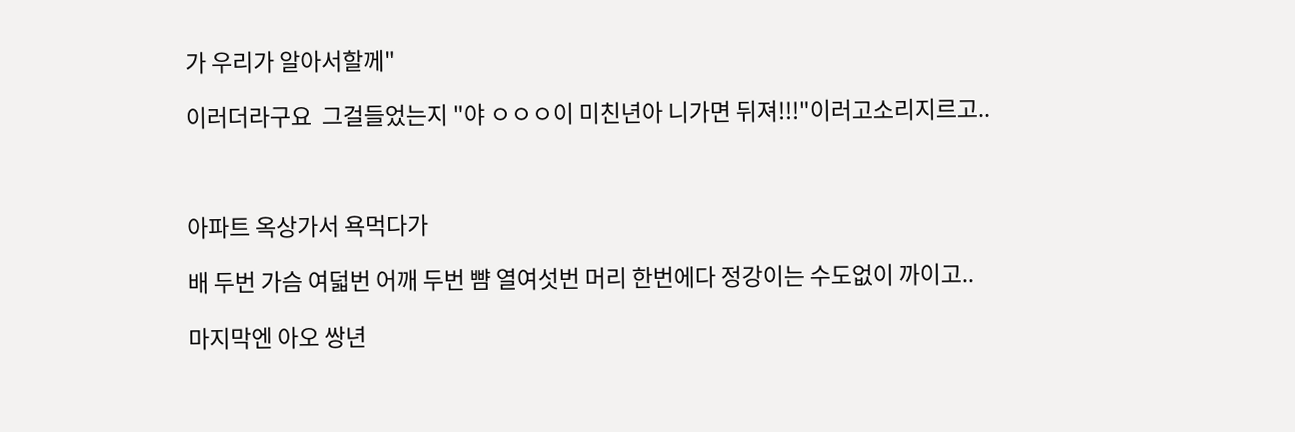가 우리가 알아서할께"

이러더라구요  그걸들었는지 "야 ㅇㅇㅇ이 미친년아 니가면 뒤져!!!"이러고소리지르고..



아파트 옥상가서 욕먹다가

배 두번 가슴 여덟번 어깨 두번 뺨 열여섯번 머리 한번에다 정강이는 수도없이 까이고..

마지막엔 아오 쌍년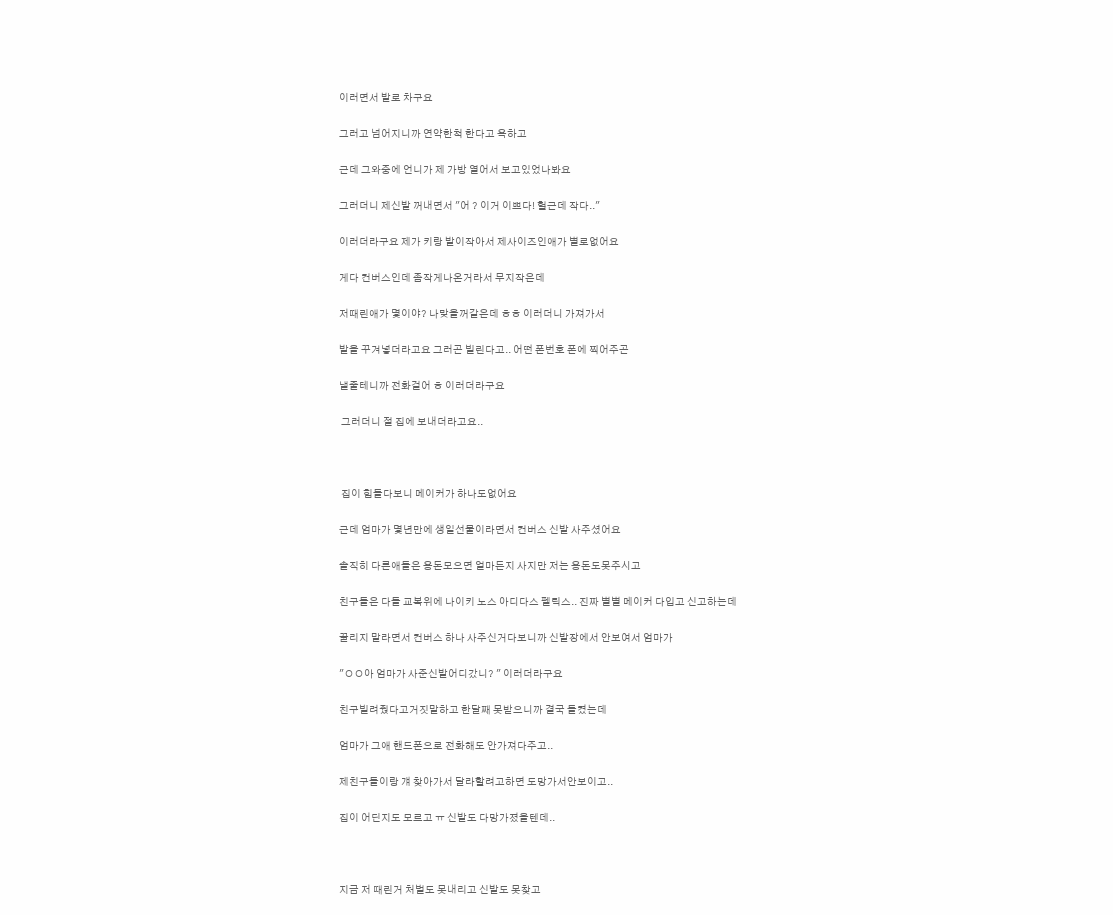이러면서 발로 차구요

그러고 넘어지니까 연약한척 한다고 욕하고

근데 그와중에 언니가 제 가방 열어서 보고있었나봐요

그러더니 제신발 꺼내면서 "어 ? 이거 이쁘다! 헐근데 작다.."

이러더라구요 제가 키랑 발이작아서 제사이즈인애가 별로없어요

게다 컨버스인데 좀작게나온거라서 무지작은데

저때린애가 몇이야? 나맞을꺼같은데 ㅎㅎ 이러더니 가져가서

발을 꾸겨넣더라고요 그러곤 빌린다고.. 어떤 폰번호 폰에 찍어주곤

낼줄테니까 전화걸어 ㅎ 이러더라구요

 그러더니 절 집에 보내더라고요..



 집이 힘들다보니 메이커가 하나도없어요

근데 엄마가 몇년만에 생일선물이라면서 컨버스 신발 사주셨어요

솔직히 다른애들은 용돈모으면 얼마든지 사지만 저는 용돈도못주시고

친구들은 다들 교복위에 나이키 노스 아디다스 펠틱스.. 진짜 별별 메이커 다입고 신고하는데

꿀리지 말라면서 컨버스 하나 사주신거다보니까 신발장에서 안보여서 엄마가

"ㅇㅇ아 엄마가 사준신발어디갔니? " 이러더라구요

친구빌려줬다고거짓말하고 한달째 못받으니까 결국 들켰는데

엄마가 그애 핸드폰으로 전화해도 안가져다주고..

제친구들이랑 걔 찾아가서 달라할려고하면 도망가서안보이고..

집이 어딘지도 모르고 ㅠ 신발도 다망가졌을텐데..



지금 저 때린거 처벌도 못내리고 신발도 못찾고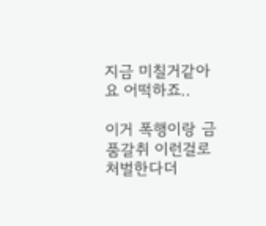지금 미칠거같아요 어떡하죠..

이거 폭행이랑 금품갈취 이런걸로 처벌한다더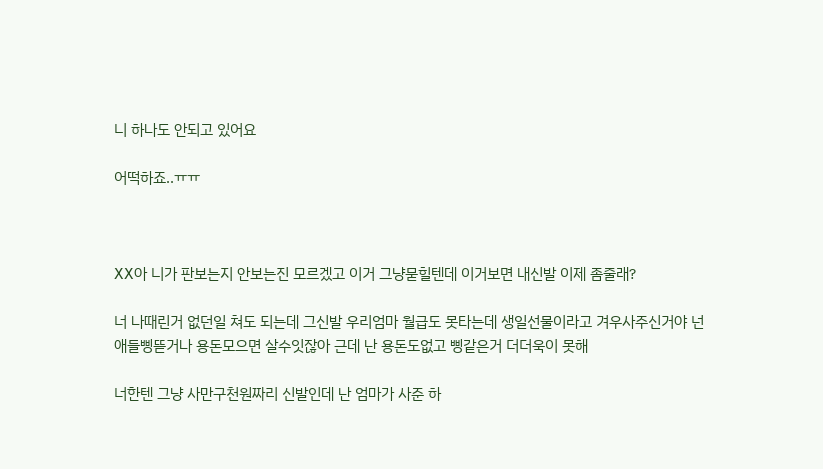니 하나도 안되고 있어요

어떡하죠..ㅠㅠ



XX아 니가 판보는지 안보는진 모르겠고 이거 그냥묻힐텐데 이거보면 내신발 이제 좀줄래?

너 나때린거 없던일 쳐도 되는데 그신발 우리엄마 월급도 못타는데 생일선물이라고 겨우사주신거야 넌 애들삥뜯거나 용돈모으면 살수잇잖아 근데 난 용돈도없고 삥같은거 더더욱이 못해

너한텐 그냥 사만구천원짜리 신발인데 난 엄마가 사준 하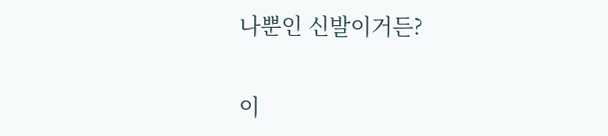나뿐인 신발이거든?

이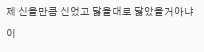제 신을만큼 신었고 닳을대로 닳았을거아냐 이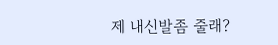제 내신발좀 줄래?